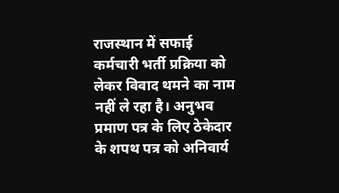राजस्थान में सफाई कर्मचारी भर्ती प्रक्रिया को लेकर विवाद थमने का नाम नहीं ले रहा है। अनुभव प्रमाण पत्र के लिए ठेकेदार के शपथ पत्र को अनिवार्य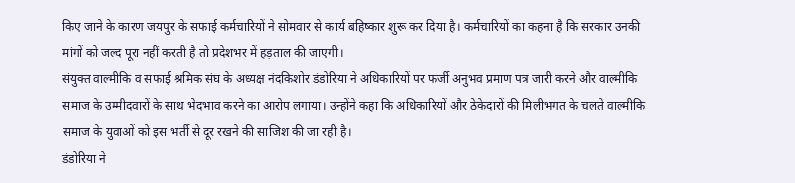किए जाने के कारण जयपुर के सफाई कर्मचारियों ने सोमवार से कार्य बहिष्कार शुरू कर दिया है। कर्मचारियों का कहना है कि सरकार उनकी मांगों को जल्द पूरा नहीं करती है तो प्रदेशभर में हड़ताल की जाएगी।
संयुक्त वाल्मीकि व सफाई श्रमिक संघ के अध्यक्ष नंदकिशोर डंडोरिया ने अधिकारियों पर फर्जी अनुभव प्रमाण पत्र जारी करने और वाल्मीकि समाज के उम्मीदवारों के साथ भेदभाव करने का आरोप लगाया। उन्होंने कहा कि अधिकारियों और ठेकेदारों की मिलीभगत के चलते वाल्मीकि समाज के युवाओं को इस भर्ती से दूर रखने की साजिश की जा रही है।
डंडोरिया ने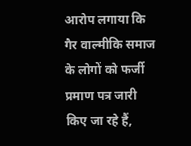आरोप लगाया कि गैर वाल्मीकि समाज के लोगों को फर्जी प्रमाण पत्र जारी किए जा रहे हैं,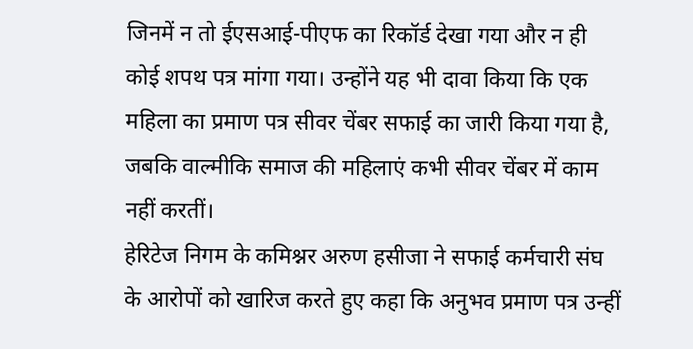जिनमें न तो ईएसआई-पीएफ का रिकॉर्ड देखा गया और न ही कोई शपथ पत्र मांगा गया। उन्होंने यह भी दावा किया कि एक महिला का प्रमाण पत्र सीवर चेंबर सफाई का जारी किया गया है, जबकि वाल्मीकि समाज की महिलाएं कभी सीवर चेंबर में काम नहीं करतीं।
हेरिटेज निगम के कमिश्नर अरुण हसीजा ने सफाई कर्मचारी संघ के आरोपों को खारिज करते हुए कहा कि अनुभव प्रमाण पत्र उन्हीं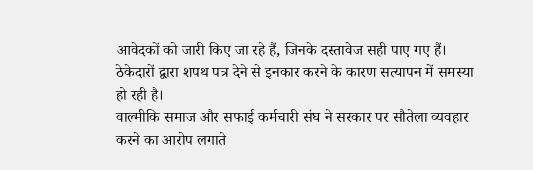आवेदकों को जारी किए जा रहे हैं, जिनके दस्तावेज सही पाए गए हैं। ठेकेदारों द्वारा शपथ पत्र देने से इनकार करने के कारण सत्यापन में समस्या हो रही है।
वाल्मीकि समाज और सफाई कर्मचारी संघ ने सरकार पर सौतेला व्यवहार करने का आरोप लगाते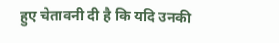हुए चेतावनी दी है कि यदि उनकी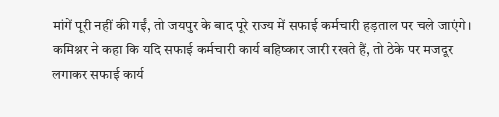मांगें पूरी नहीं की गईं, तो जयपुर के बाद पूरे राज्य में सफाई कर्मचारी हड़ताल पर चले जाएंगे।
कमिश्नर ने कहा कि यदि सफाई कर्मचारी कार्य बहिष्कार जारी रखते हैं, तो ठेके पर मजदूर लगाकर सफाई कार्य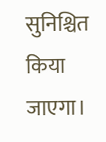सुनिश्चित किया जाएगा।